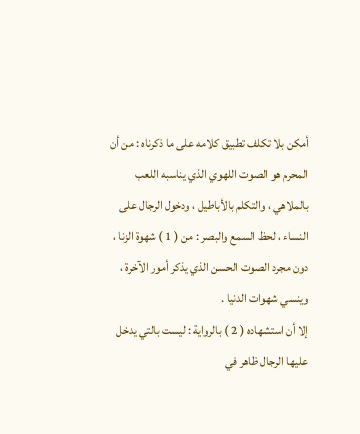أمكن بلا تكلف تطبيق كلامه على ما ذكرناه : من أن المحرم هو الصوت اللهوي الذي يناسبه اللعب بالملاهي ، والتكلم بالأباطيل ، ودخول الرجال على النساء ، لحظ السمع والبصر : من ( 1 ) شهوة الزنا ، دون مجرد الصوت الحسن الذي يذكر أمور الآخرة ، وينسي شهوات الدنيا .
إلا أن استشهاده ( 2 ) بالرواية : ليست بالتي يدخل عليها الرجال ظاهر في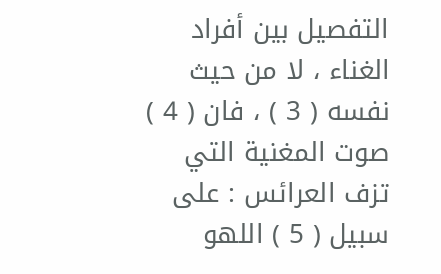التفصيل بين أفراد الغناء ، لا من حيث نفسه ( 3 ) ، فان ( 4 ) صوت المغنية التي تزف العرائس : على سبيل ( 5 ) اللهو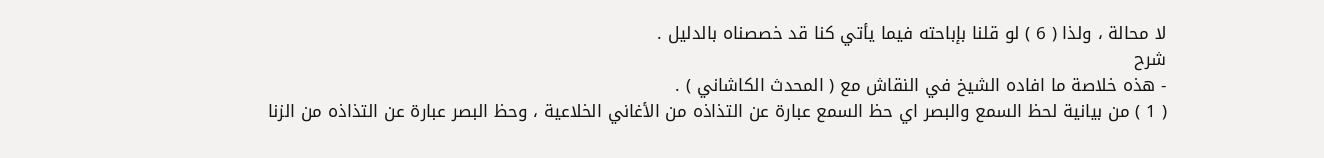لا محالة ، ولذا ( 6 ) لو قلنا بإباحته فيما يأتي كنا قد خصصناه بالدليل .
شرح
- هذه خلاصة ما افاده الشيخ في النقاش مع ( المحدث الكاشاني ) .
( 1 ) من بيانية لحظ السمع والبصر اي حظ السمع عبارة عن التذاذه من الأغاني الخلاعية ، وحظ البصر عبارة عن التذاذه من الزنا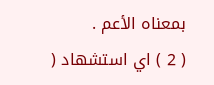بمعناه الأعم .
( 2 ) اي استشهاد (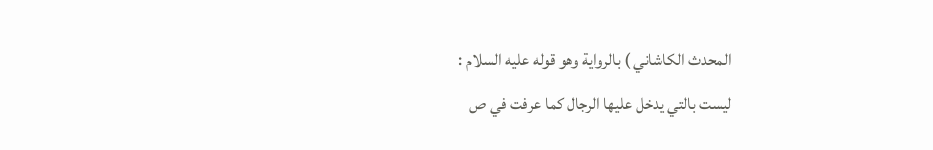المحدث الكاشاني ) بالرواية وهو قوله عليه السلام :
ليست بالتي يدخل عليها الرجال كما عرفت في ص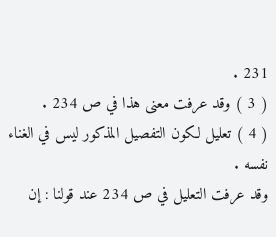231 .
( 3 ) وقد عرفت معنى هذا في ص 234 .
( 4 ) تعليل لكون التفصيل المذكور ليس في الغناء نفسه .
وقد عرفت التعليل في ص 234 عند قولنا : إن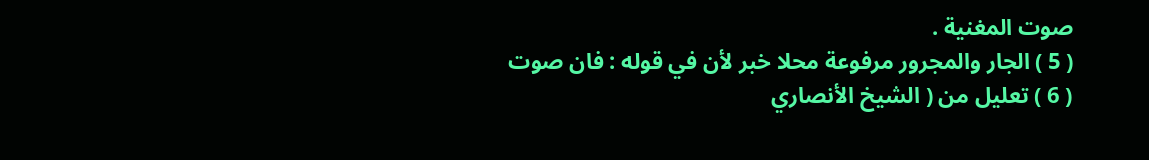صوت المغنية .
( 5 ) الجار والمجرور مرفوعة محلا خبر لأن في قوله : فان صوت
( 6 ) تعليل من ( الشيخ الأنصاري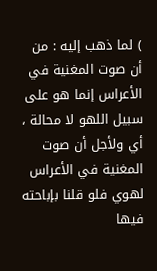) لما ذهب إليه : من أن صوت المغنية في الأعراس إنما هو على سبيل اللهو لا محالة ، أي ولأجل أن صوت المغنية في الأعراس لهوي فلو قلنا بإباحته فيها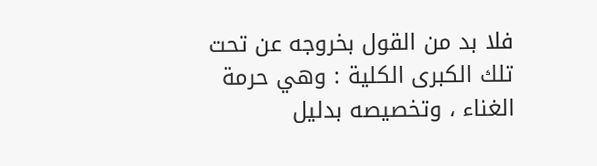فلا بد من القول بخروجه عن تحت تلك الكبرى الكلية : وهي حرمة الغناء ، وتخصيصه بدليل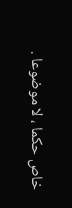خاص حكما ، لا موضوعا .